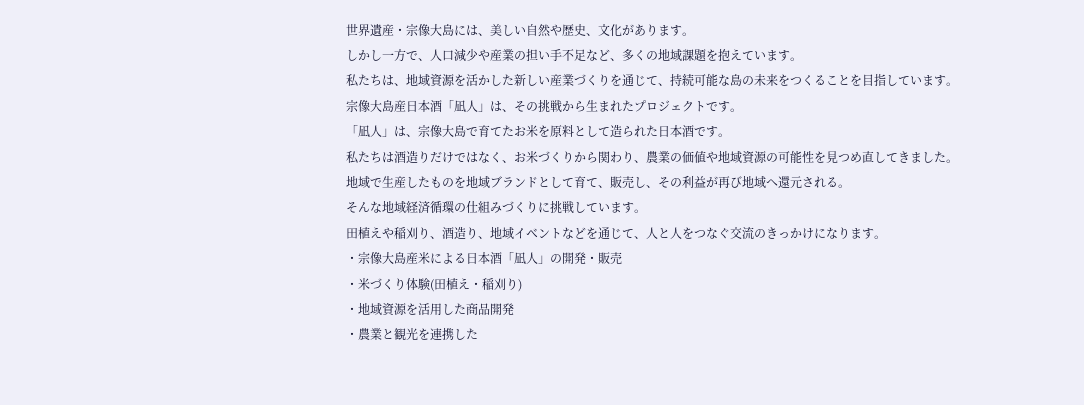世界遺産・宗像大島には、美しい自然や歴史、文化があります。
しかし一方で、人口減少や産業の担い手不足など、多くの地域課題を抱えています。
私たちは、地域資源を活かした新しい産業づくりを通じて、持続可能な島の未来をつくることを目指しています。
宗像大島産日本酒「凪人」は、その挑戦から生まれたプロジェクトです。
「凪人」は、宗像大島で育てたお米を原料として造られた日本酒です。
私たちは酒造りだけではなく、お米づくりから関わり、農業の価値や地域資源の可能性を見つめ直してきました。
地域で生産したものを地域ブランドとして育て、販売し、その利益が再び地域へ還元される。
そんな地域経済循環の仕組みづくりに挑戦しています。
田植えや稲刈り、酒造り、地域イベントなどを通じて、人と人をつなぐ交流のきっかけになります。
・宗像大島産米による日本酒「凪人」の開発・販売
・米づくり体験(田植え・稲刈り)
・地域資源を活用した商品開発
・農業と観光を連携した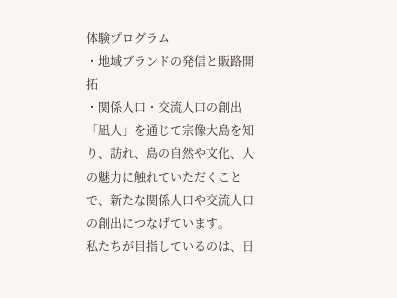体験プログラム
・地域ブランドの発信と販路開拓
・関係人口・交流人口の創出
「凪人」を通じて宗像大島を知り、訪れ、島の自然や文化、人の魅力に触れていただくことで、新たな関係人口や交流人口の創出につなげています。
私たちが目指しているのは、日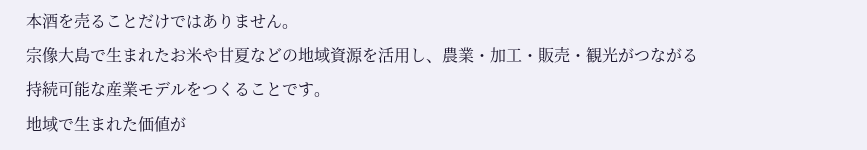本酒を売ることだけではありません。
宗像大島で生まれたお米や甘夏などの地域資源を活用し、農業・加工・販売・観光がつながる持続可能な産業モデルをつくることです。
地域で生まれた価値が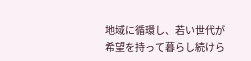地域に循環し、若い世代が希望を持って暮らし続けら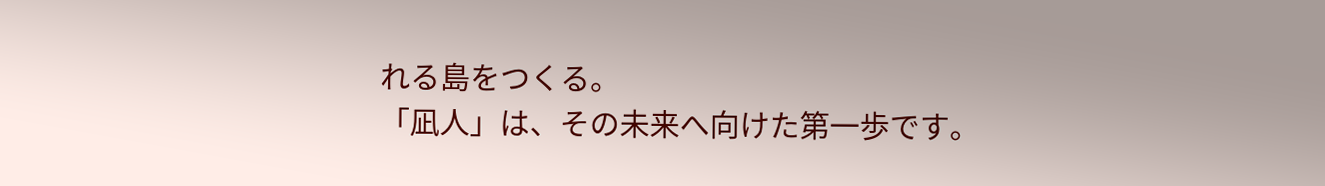れる島をつくる。
「凪人」は、その未来へ向けた第一歩です。